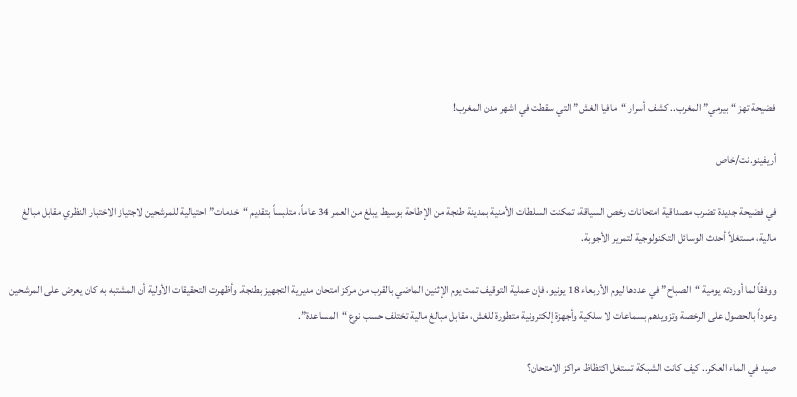فضيحة تهز “بيرمي” المغرب.. كشف أسرار “مافيا الغش” التي سقطت في اشهر مدن المغرب!

أريفينو.نت/خاص

في فضيحة جديدة تضرب مصداقية امتحانات رخص السياقة، تمكنت السلطات الأمنية بمدينة طنجة من الإطاحة بوسيط يبلغ من العمر 34 عاماً، متلبساً بتقديم “خدمات” احتيالية للمرشحين لاجتياز الاختبار النظري مقابل مبالغ مالية، مستغلاً أحدث الوسائل التكنولوجية لتمرير الأجوبة.

ووفقاً لما أوردته يومية “الصباح” في عددها ليوم الأربعاء 18 يونيو، فإن عملية التوقيف تمت يوم الإثنين الماضي بالقرب من مركز امتحان مديرية التجهيز بطنجة. وأظهرت التحقيقات الأولية أن المشتبه به كان يعرض على المرشحين وعوداً بالحصول على الرخصة وتزويدهم بسماعات لا سلكية وأجهزة إلكترونية متطورة للغش، مقابل مبالغ مالية تختلف حسب نوع “المساعدة”.

صيد في الماء العكر.. كيف كانت الشبكة تستغل اكتظاظ مراكز الامتحان؟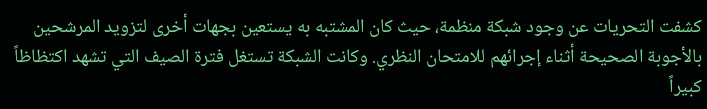كشفت التحريات عن وجود شبكة منظمة، حيث كان المشتبه به يستعين بجهات أخرى لتزويد المرشحين بالأجوبة الصحيحة أثناء إجرائهم للامتحان النظري. وكانت الشبكة تستغل فترة الصيف التي تشهد اكتظاظاً كبيراً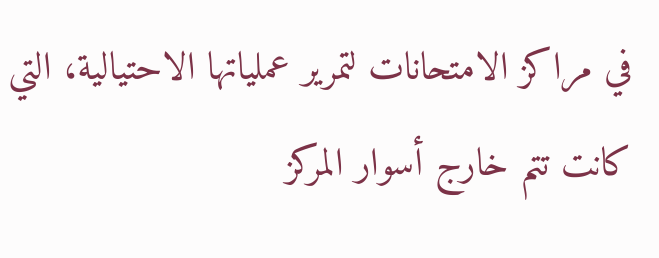في مراكز الامتحانات لتمرير عملياتها الاحتيالية، التي كانت تتم خارج أسوار المركز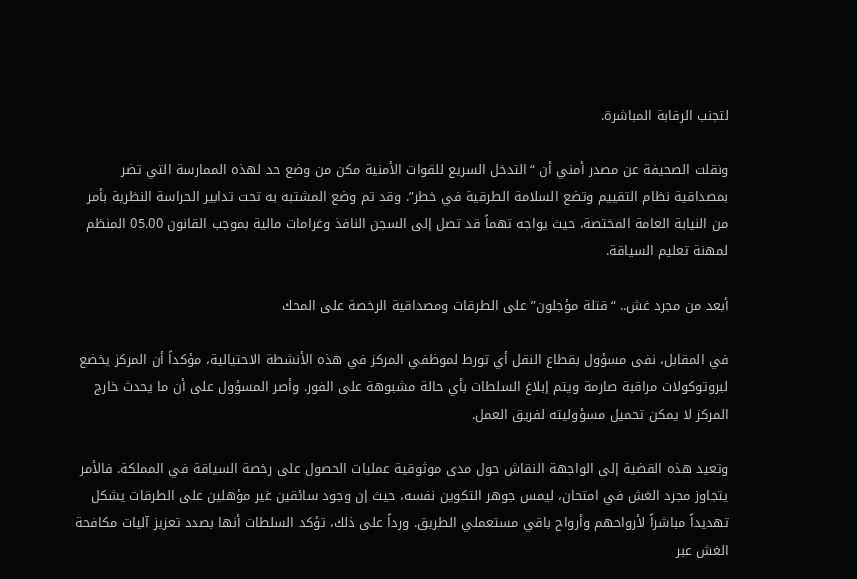لتجنب الرقابة المباشرة.

ونقلت الصحيفة عن مصدر أمني أن “التدخل السريع للقوات الأمنية مكن من وضع حد لهذه الممارسة التي تضر بمصداقية نظام التقييم وتضع السلامة الطرقية في خطر”. وقد تم وضع المشتبه به تحت تدابير الحراسة النظرية بأمر من النيابة العامة المختصة، حيث يواجه تهماً قد تصل إلى السجن النافذ وغرامات مالية بموجب القانون 05.00 المنظم لمهنة تعليم السياقة.

أبعد من مجرد غش.. “قتلة مؤجلون” على الطرقات ومصداقية الرخصة على المحك

في المقابل، نفى مسؤول بقطاع النقل أي تورط لموظفي المركز في هذه الأنشطة الاحتيالية، مؤكداً أن المركز يخضع لبروتوكولات مراقبة صارمة ويتم إبلاغ السلطات بأي حالة مشبوهة على الفور. وأصر المسؤول على أن ما يحدث خارج المركز لا يمكن تحميل مسؤوليته لفريق العمل.

وتعيد هذه القضية إلى الواجهة النقاش حول مدى موثوقية عمليات الحصول على رخصة السياقة في المملكة. فالأمر يتجاوز مجرد الغش في امتحان، ليمس جوهر التكوين نفسه، حيث إن وجود سائقين غير مؤهلين على الطرقات يشكل تهديداً مباشراً لأرواحهم وأرواح باقي مستعملي الطريق. ورداً على ذلك، تؤكد السلطات أنها بصدد تعزيز آليات مكافحة الغش عبر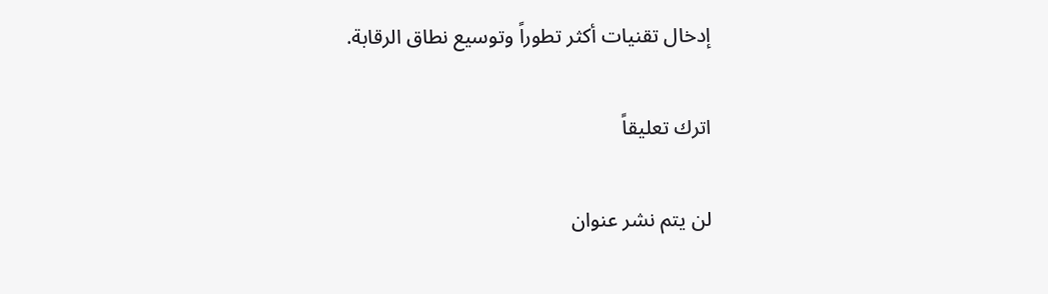إدخال تقنيات أكثر تطوراً وتوسيع نطاق الرقابة.

اترك تعليقاً

لن يتم نشر عنوان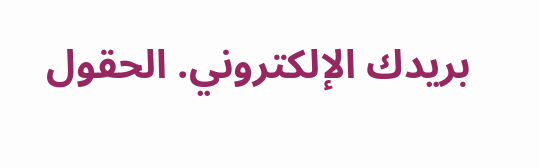بريدك الإلكتروني. الحقول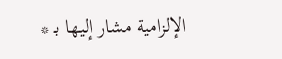الإلزامية مشار إليها بـ *